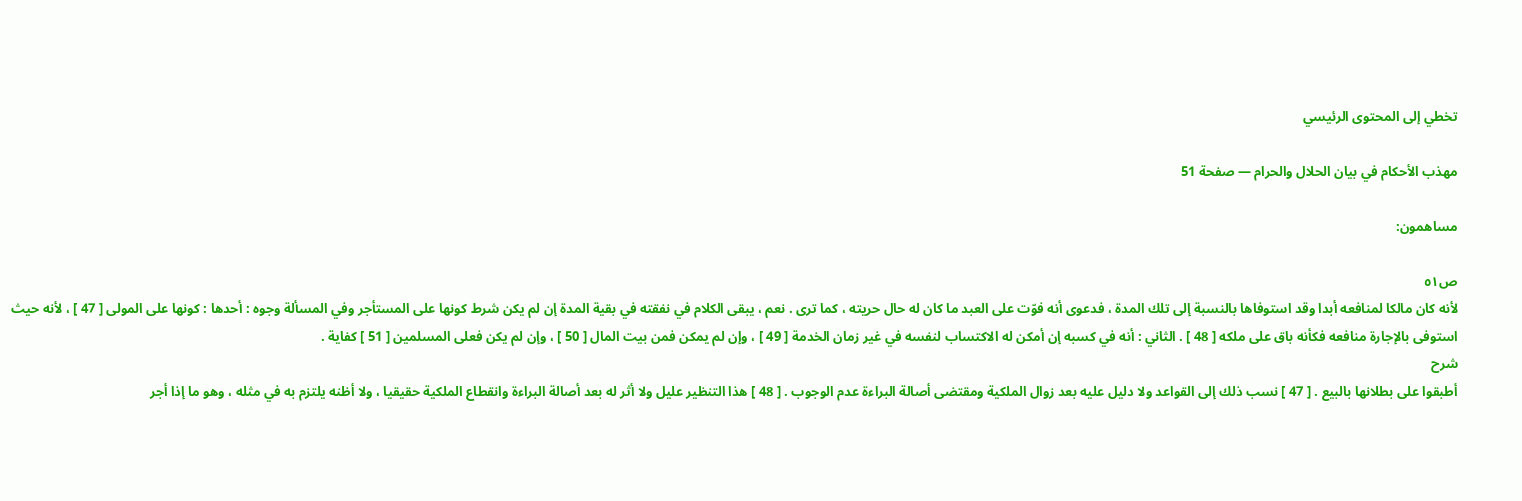تخطي إلى المحتوى الرئيسي

مهذب الأحكام في بيان الحلال والحرام — صفحة 51

مساهمون:

ص٥١
لأنه كان مالكا لمنافعه أبدا وقد استوفاها بالنسبة إلى تلك المدة ، فدعوى أنه فوّت على العبد ما كان له حال حريته ، كما ترى . نعم ، يبقى الكلام في نفقته في بقية المدة إن لم يكن شرط كونها على المستأجر وفي المسألة وجوه : أحدها : كونها على المولى [ 47 ] ، لأنه حيث استوفى بالإجارة منافعه فكأنه باق على ملكه [ 48 ] . الثاني : أنه في كسبه إن أمكن له الاكتساب لنفسه في غير زمان الخدمة [ 49 ] ، وإن لم يمكن فمن بيت المال [ 50 ] ، وإن لم يكن فعلى المسلمين [ 51 ] كفاية .
شرح
أطبقوا على بطلانها بالبيع . [ 47 ] نسب ذلك إلى القواعد ولا دليل عليه بعد زوال الملكية ومقتضى أصالة البراءة عدم الوجوب . [ 48 ] هذا التنظير عليل ولا أثر له بعد أصالة البراءة وانقطاع الملكية حقيقيا ، ولا أظنه يلتزم به في مثله ، وهو ما إذا أجر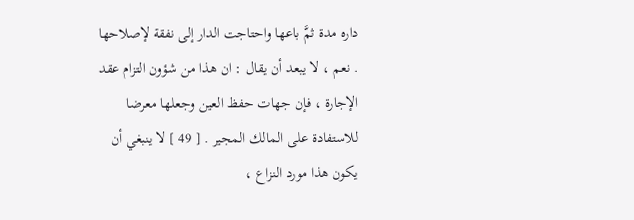داره مدة ثمَّ باعها واحتاجت الدار إلى نفقة لإصلاحها . نعم ، لا يبعد أن يقال : ان هذا من شؤون التزام عقد الإجارة ، فإن جهات حفظ العين وجعلها معرضا للاستفادة على المالك المجير . [ 49 ] لا ينبغي أن يكون هذا مورد النزاع ،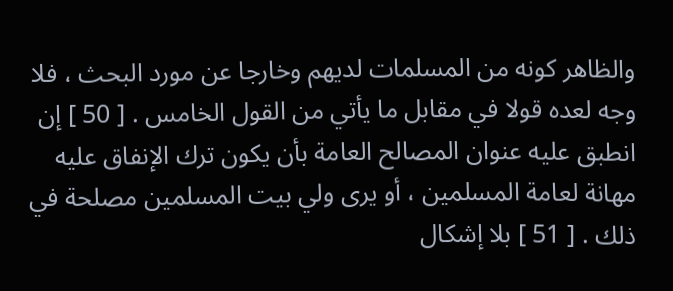والظاهر كونه من المسلمات لديهم وخارجا عن مورد البحث ، فلا وجه لعده قولا في مقابل ما يأتي من القول الخامس . [ 50 ] إن انطبق عليه عنوان المصالح العامة بأن يكون ترك الإنفاق عليه مهانة لعامة المسلمين ، أو يرى ولي بيت المسلمين مصلحة في ذلك . [ 51 ] بلا إشكال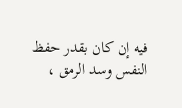فيه إن كان بقدر حفظ النفس وسد الرمق ،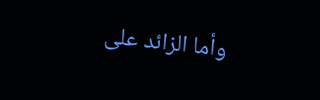وأما الزائد على